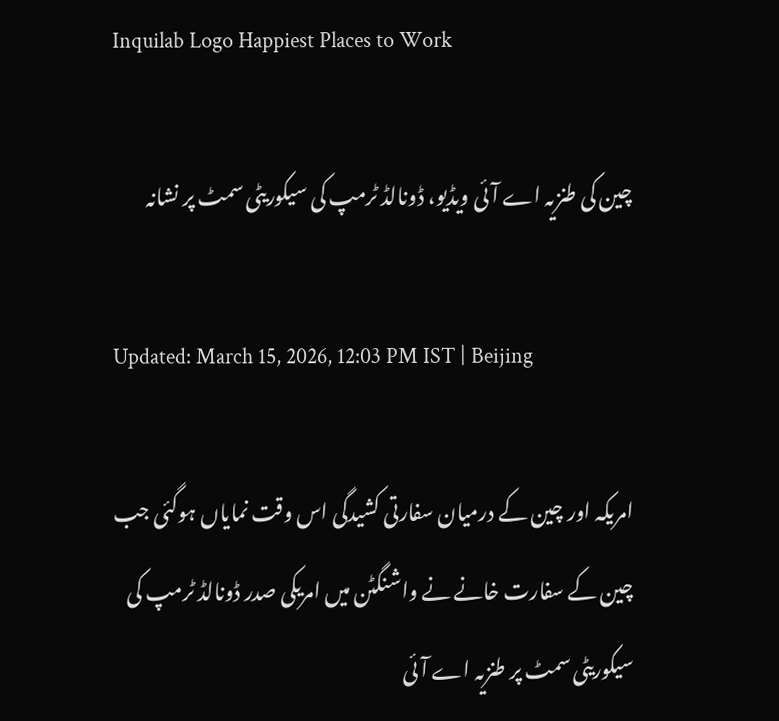Inquilab Logo Happiest Places to Work

چین کی طنزیہ اے آئی ویڈیو، ڈونالڈ ٹرمپ کی سیکوریٹی سمٹ پر نشانہ

Updated: March 15, 2026, 12:03 PM IST | Beijing

امریکہ اور چین کے درمیان سفارتی کشیدگی اس وقت نمایاں ہوگئی جب چین کے سفارت خانے نے واشنگٹن میں امریکی صدر ڈونالڈ ٹرمپ کی سیکوریٹی سمٹ پر طنزیہ اے آئی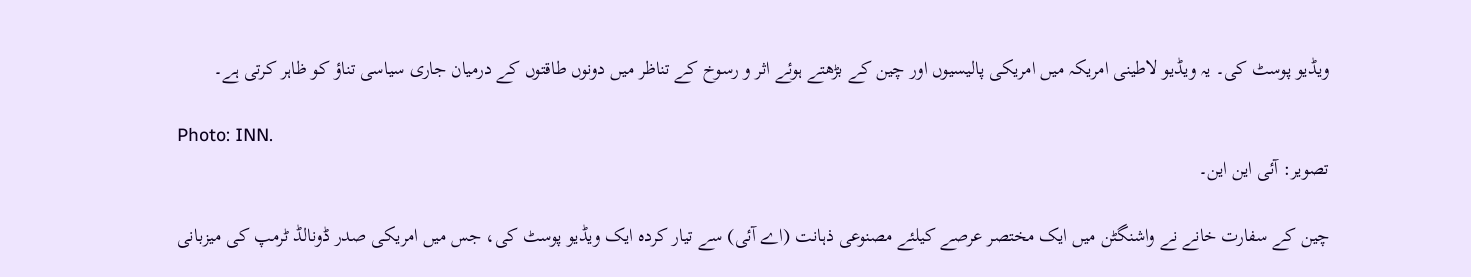ویڈیو پوسٹ کی۔ یہ ویڈیو لاطینی امریکہ میں امریکی پالیسیوں اور چین کے بڑھتے ہوئے اثر و رسوخ کے تناظر میں دونوں طاقتوں کے درمیان جاری سیاسی تناؤ کو ظاہر کرتی ہے۔

Photo: INN.
تصویر: آئی این این۔

چین کے سفارت خانے نے واشنگٹن میں ایک مختصر عرصے کیلئے مصنوعی ذہانت (اے آئی) سے تیار کردہ ایک ویڈیو پوسٹ کی، جس میں امریکی صدر ڈونالڈ ٹرمپ کی میزبانی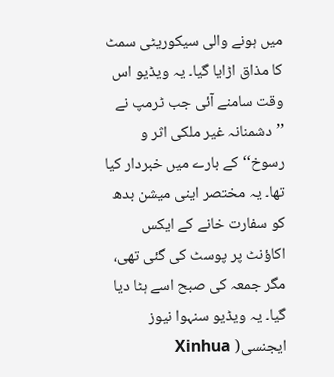میں ہونے والی سیکوریٹی سمٹ کا مذاق اڑایا گیا۔ یہ ویڈیو اس وقت سامنے آئی جب ٹرمپ نے ’’دشمنانہ غیر ملکی اثر و رسوخ‘‘کے بارے میں خبردار کیا تھا۔ یہ مختصر اینی میشن بدھ کو سفارت خانے کے ایکس اکاؤنٹ پر پوسٹ کی گئی تھی، مگر جمعہ کی صبح اسے ہٹا دیا گیا۔ یہ ویڈیو سنہوا نیوز ایجنسی( Xinhua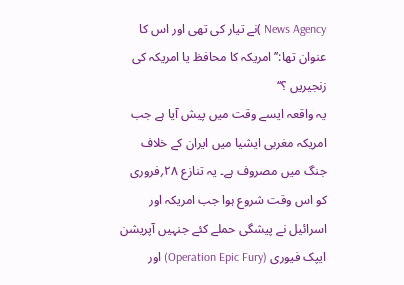News Agency )نے تیار کی تھی اور اس کا عنوان تھا:’’امریکہ کا محافظ یا امریکہ کی زنجیریں ؟‘‘
یہ واقعہ ایسے وقت میں پیش آیا ہے جب امریکہ مغربی ایشیا میں ایران کے خلاف جنگ میں مصروف ہے۔ یہ تنازع ۲۸؍فروری کو اس وقت شروع ہوا جب امریکہ اور اسرائیل نے پیشگی حملے کئے جنہیں آپریشن ایپک فیوری (Operation Epic Fury) اور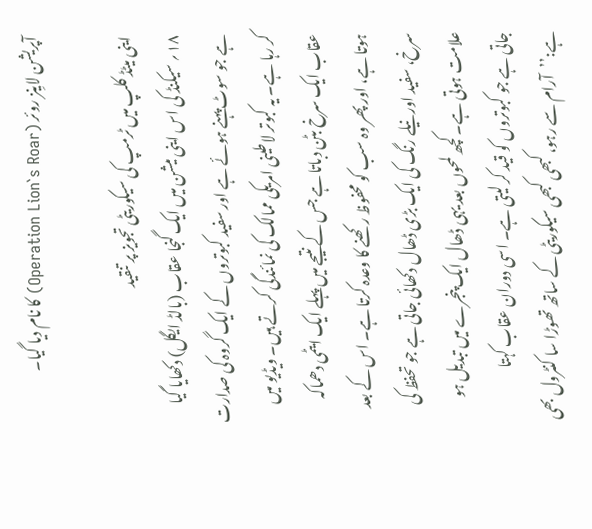آپریشن لایِنز روئر (Operation Lion`s Roar) کا نام دیا گیا۔

اینی میٹڈ کلپ میں ٹرمپ کی سیکوریٹی تجویز پر تنقید
۱۸؍ سیکنڈ کی اس اینی میشن میں ایک گنجا عقاب (بالڈ ایگل) دکھایا گیا ہے جو سوٹ پہنے ہوئے ہے اور سفید کبوتروں کے ایک گروہ کی صدارت کر رہا ہے۔ یہ کبوتر لاطینی امریکی ممالک کی نمائندگی کرتے ہیں۔ ویڈیو میں عقاب ایک سرخ بٹن دباتا ہے جس کے نتیجے میں پہلے ایک ایٹمی دھماکہ ہوتا ہے، اور پھر وہ سب کو محفوظ رکھنے کا وعدہ کرتا ہے۔ اس کے بعد سرخ، سفید اور نیلے رنگ کی ایک بڑی ڈھال دکھائی جاتی ہے جو تحفظ کی علامت ہوتی ہے۔ کچھ لمحوں بعد یہی ڈھال ایک پنجرے میں تبدیل ہو جاتی ہے جو کبوتروں کو قید کر لیتی ہے۔ اسی دوران عقاب کہتا ہے:’’آرام سے رہو، کبھی کبھی سیکوریٹی کے ساتھ تھوڑا سا کنٹرول بھی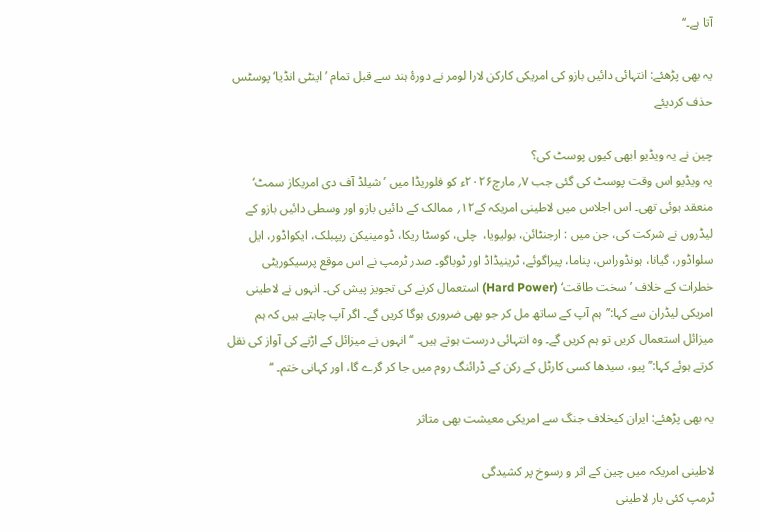آتا ہے۔‘‘

یہ بھی پڑھئے: انتہائی دائیں بازو کی امریکی کارکن لارا لومر نے دورۂ ہند سے قبل تمام ’اینٹی انڈیا‘ پوسٹس حذف کردیئے

چین نے یہ ویڈیو ابھی کیوں پوسٹ کی؟
یہ ویڈیو اس وقت پوسٹ کی گئی جب ۷؍ مارچ۲۰۲۶ء کو فلوریڈا میں ’شیلڈ آف دی امریکاز سمٹ‘ منعقد ہوئی تھی۔ اس اجلاس میں لاطینی امریکہ کے۱۲؍ ممالک کے دائیں بازو اور وسطی دائیں بازو کے لیڈروں نے شرکت کی، جن میں : ارجنٹائن، بولیویا،  چلی، کوسٹا ریکا، ڈومینیکن ریپبلک، ایکواڈور، ایل سلواڈور، گیانا، ہونڈوراس، پناما، پیراگوئے، ٹرینیڈاڈ اور ٹوباگو۔ صدر ٹرمپ نے اس موقع پرسیکوریٹی خطرات کے خلاف ’سخت طاقت‘ (Hard Power) استعمال کرنے کی تجویز پیش کی۔ انہوں نے لاطینی امریکی لیڈران سے کہا:’’ہم آپ کے ساتھ مل کر جو بھی ضروری ہوگا کریں گے۔ اگر آپ چاہتے ہیں کہ ہم میزائل استعمال کریں تو ہم کریں گے۔ وہ انتہائی درست ہوتے ہیں۔ ‘‘ انہوں نے میزائل کے اڑنے کی آواز کی نقل کرتے ہوئے کہا:’’پیو، سیدھا کسی کارٹل کے رکن کے ڈرائنگ روم میں جا کر گرے گا، اور کہانی ختم۔ ‘‘

یہ بھی پڑھئے: ایران کیخلاف جنگ سے امریکی معیشت بھی متاثر

لاطینی امریکہ میں چین کے اثر و رسوخ پر کشیدگی
ٹرمپ کئی بار لاطینی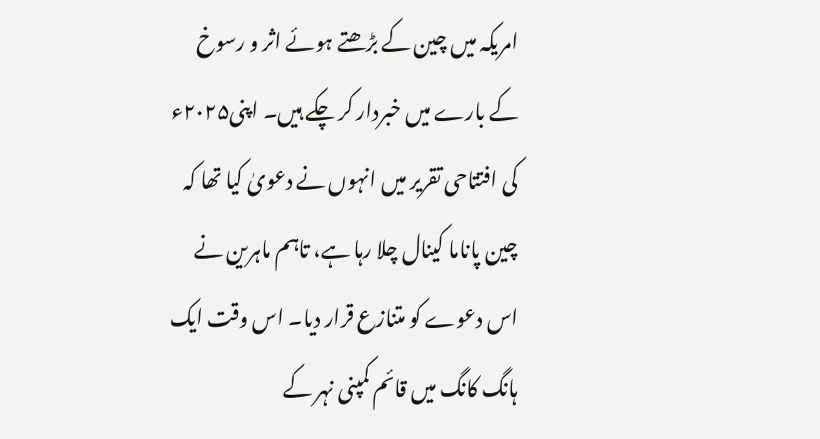امریکہ میں چین کے بڑھتے ہوئے اثر و رسوخ کے بارے میں خبردار کر چکے ہیں۔ اپنی۲۰۲۵ء کی افتتاحی تقریر میں انہوں نے دعویٰ کیا تھا کہ چین پاناما کینال چلا رہا ہے، تاہم ماہرین نے اس دعوے کو متنازع قرار دیا۔ اس وقت ایک ہانگ کانگ میں قائم کمپنی نہر کے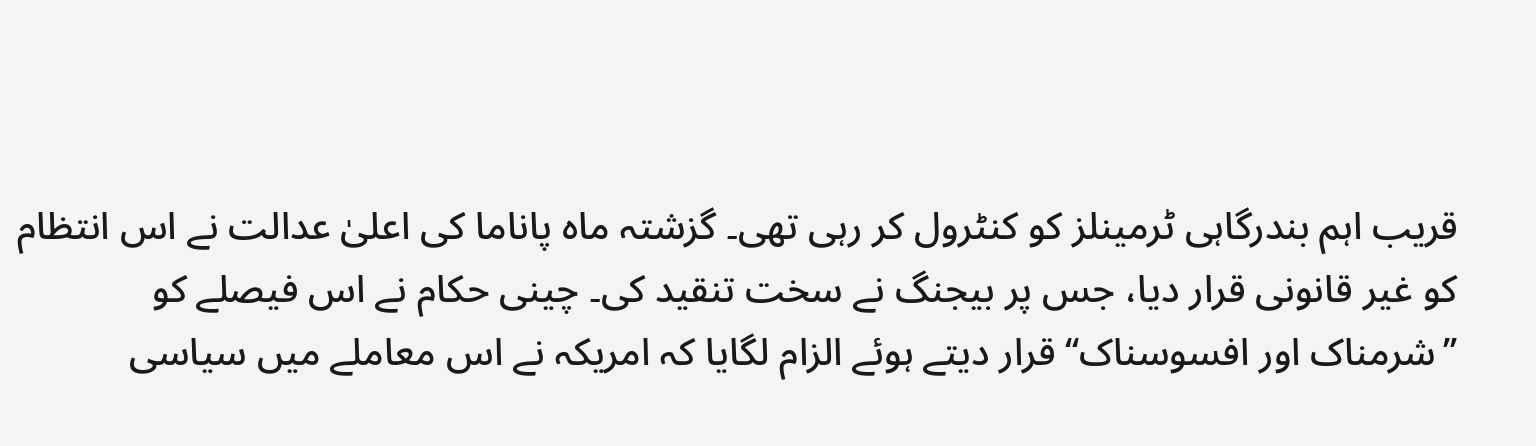قریب اہم بندرگاہی ٹرمینلز کو کنٹرول کر رہی تھی۔ گزشتہ ماہ پاناما کی اعلیٰ عدالت نے اس انتظام کو غیر قانونی قرار دیا، جس پر بیجنگ نے سخت تنقید کی۔ چینی حکام نے اس فیصلے کو ’’شرمناک اور افسوسناک‘‘ قرار دیتے ہوئے الزام لگایا کہ امریکہ نے اس معاملے میں سیاسی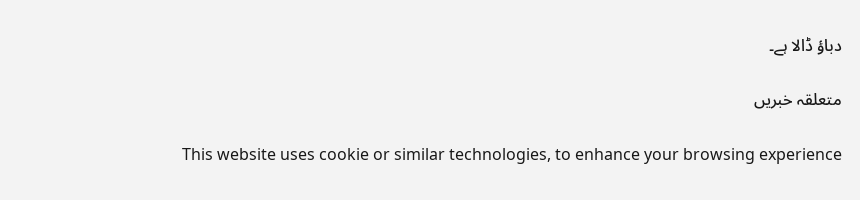دباؤ ڈالا ہے۔

متعلقہ خبریں

This website uses cookie or similar technologies, to enhance your browsing experience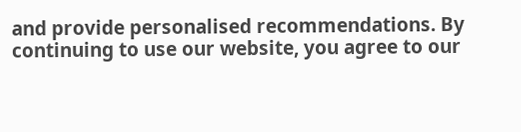and provide personalised recommendations. By continuing to use our website, you agree to our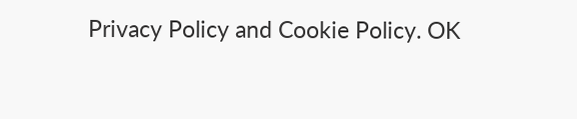Privacy Policy and Cookie Policy. OK